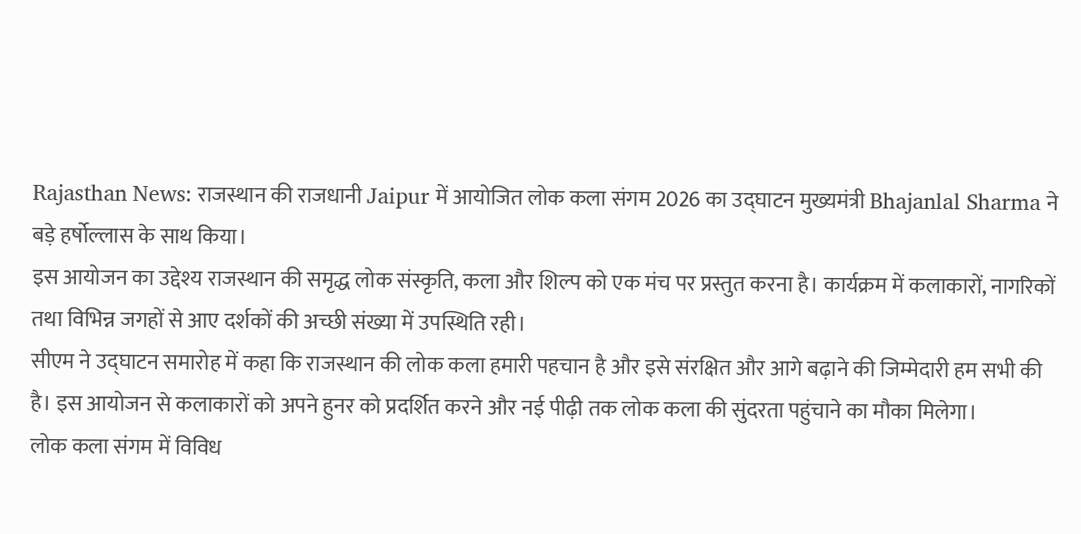Rajasthan News: राजस्थान की राजधानी Jaipur में आयोजित लोक कला संगम 2026 का उद्घाटन मुख्यमंत्री Bhajanlal Sharma ने बड़े हर्षोल्लास के साथ किया।
इस आयोजन का उद्देश्य राजस्थान की समृद्ध लोक संस्कृति, कला और शिल्प को एक मंच पर प्रस्तुत करना है। कार्यक्रम में कलाकारों, नागरिकों तथा विभिन्न जगहों से आए दर्शकों की अच्छी संख्या में उपस्थिति रही।
सीएम ने उद्घाटन समारोह में कहा कि राजस्थान की लोक कला हमारी पहचान है और इसे संरक्षित और आगे बढ़ाने की जिम्मेदारी हम सभी की है। इस आयोजन से कलाकारों को अपने हुनर को प्रदर्शित करने और नई पीढ़ी तक लोक कला की सुंदरता पहुंचाने का मौका मिलेगा।
लोक कला संगम में विविध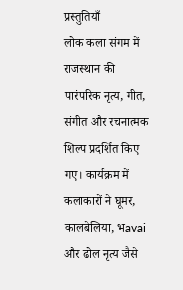प्रस्तुतियाँ
लोक कला संगम में राजस्थान की पारंपरिक नृत्य, गीत, संगीत और रचनात्मक शिल्प प्रदर्शित किए गए। कार्यक्रम में कलाकारों ने घूमर, कालबेलिया, भavai और ढोल नृत्य जैसे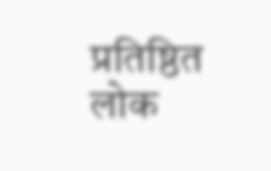प्रतिष्ठित लोक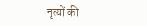नृत्यों की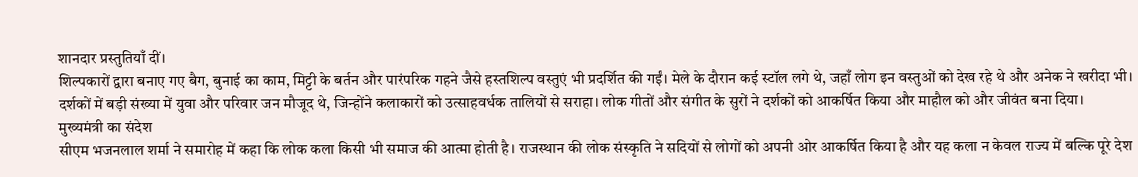शानदार प्रस्तुतियाँ दीं।
शिल्पकारों द्वारा बनाए गए बैग, बुनाई का काम, मिट्टी के बर्तन और पारंपरिक गहने जैसे हस्तशिल्प वस्तुएं भी प्रदर्शित की गईं। मेले के दौरान कई स्टॉल लगे थे, जहाँ लोग इन वस्तुओं को देख रहे थे और अनेक ने खरीदा भी।
दर्शकों में बड़ी संख्या में युवा और परिवार जन मौजूद थे, जिन्होंने कलाकारों को उत्साहवर्धक तालियों से सराहा। लोक गीतों और संगीत के सुरों ने दर्शकों को आकर्षित किया और माहौल को और जीवंत बना दिया।
मुख्यमंत्री का संदेश
सीएम भजनलाल शर्मा ने समारोह में कहा कि लोक कला किसी भी समाज की आत्मा होती है। राजस्थान की लोक संस्कृति ने सदियों से लोगों को अपनी ओर आकर्षित किया है और यह कला न केवल राज्य में बल्कि पूरे देश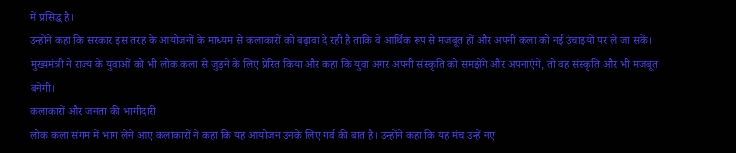में प्रसिद्ध है।
उन्होंने कहा कि सरकार इस तरह के आयोजनों के माध्यम से कलाकारों को बढ़ावा दे रही है ताकि वे आर्थिक रूप से मजबूत हों और अपनी कला को नई उंचाइयों पर ले जा सकें।
मुख्यमंत्री ने राज्य के युवाओं को भी लोक कला से जुड़ने के लिए प्रेरित किया और कहा कि युवा अगर अपनी संस्कृति को समझेंगे और अपनाएंगे, तो वह संस्कृति और भी मजबूत बनेगी।
कलाकारों और जनता की भागीदारी
लोक कला संगम में भाग लेने आए कलाकारों ने कहा कि यह आयोजन उनके लिए गर्व की बात है। उन्होंने कहा कि यह मंच उन्हें नए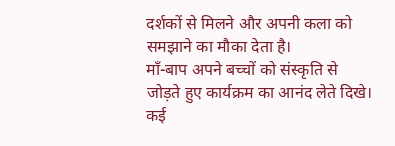दर्शकों से मिलने और अपनी कला को समझाने का मौका देता है।
माँ-बाप अपने बच्चों को संस्कृति से जोड़ते हुए कार्यक्रम का आनंद लेते दिखे। कई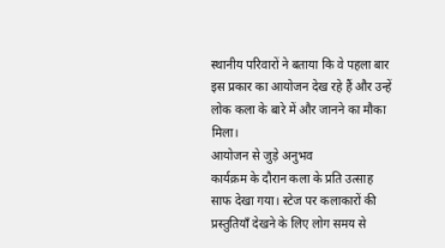स्थानीय परिवारों ने बताया कि वे पहला बार इस प्रकार का आयोजन देख रहे हैं और उन्हें लोक कला के बारे में और जानने का मौका मिला।
आयोजन से जुड़े अनुभव
कार्यक्रम के दौरान कला के प्रति उत्साह साफ देखा गया। स्टेज पर कलाकारों की प्रस्तुतियाँ देखने के लिए लोग समय से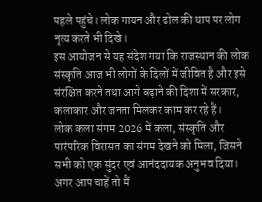पहले पहुंचे। लोक गायन और ढोल की थाप पर लोग नृत्य करते भी दिखे।
इस आयोजन से यह संदेश गया कि राजस्थान की लोक संस्कृति आज भी लोगों के दिलों में जीवित है और इसे संरक्षित करने तथा आगे बढ़ाने की दिशा में सरकार, कलाकार और जनता मिलकर काम कर रहे हैं।
लोक कला संगम 2026 में कला, संस्कृति और पारंपरिक विरासत का संगम देखने को मिला, जिसने सभी को एक सुंदर एवं आनंददायक अनुभव दिया।
अगर आप चाहें तो मैं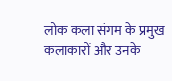लोक कला संगम के प्रमुख कलाकारों और उनके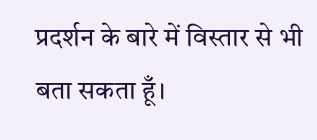प्रदर्शन के बारे में विस्तार से भी बता सकता हूँ।